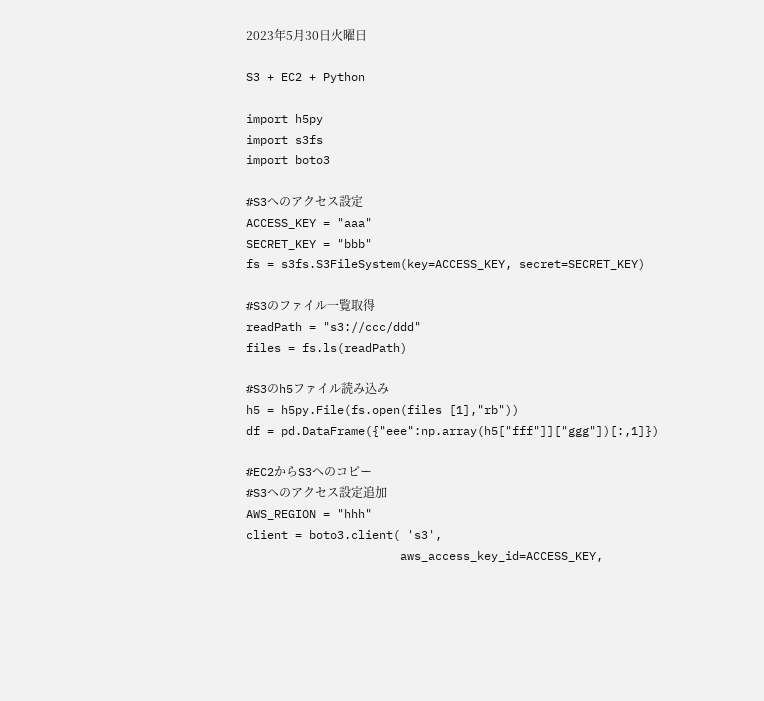2023年5月30日火曜日

S3 + EC2 + Python

import h5py
import s3fs
import boto3

#S3へのアクセス設定
ACCESS_KEY = "aaa"
SECRET_KEY = "bbb"
fs = s3fs.S3FileSystem(key=ACCESS_KEY, secret=SECRET_KEY)

#S3のファイル一覧取得
readPath = "s3://ccc/ddd"
files = fs.ls(readPath)

#S3のh5ファイル読み込み
h5 = h5py.File(fs.open(files [1],"rb"))
df = pd.DataFrame({"eee":np.array(h5["fff"]]["ggg"])[:,1]})

#EC2からS3へのコピー
#S3へのアクセス設定追加
AWS_REGION = "hhh"
client = boto3.client( 's3',
                      aws_access_key_id=ACCESS_KEY,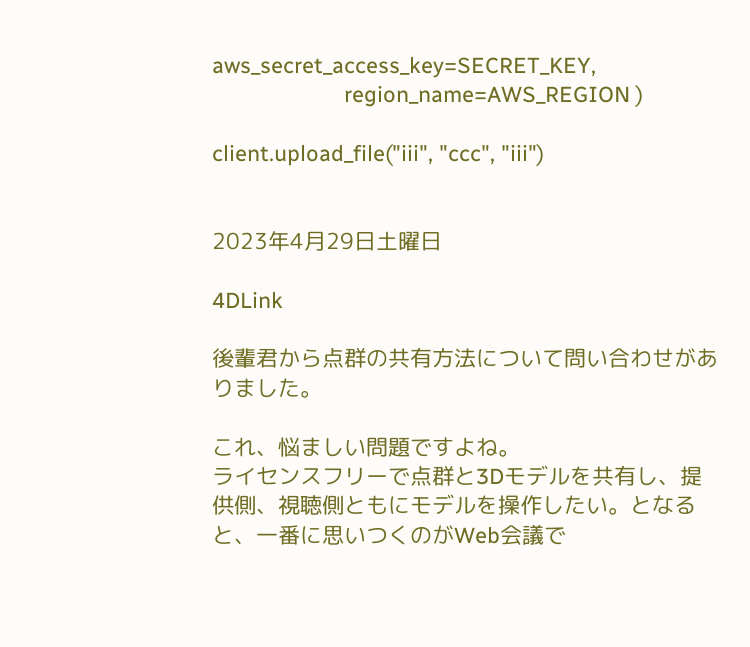aws_secret_access_key=SECRET_KEY,
                      region_name=AWS_REGION )

client.upload_file("iii", "ccc", "iii")


2023年4月29日土曜日

4DLink

後輩君から点群の共有方法について問い合わせがありました。

これ、悩ましい問題ですよね。
ライセンスフリーで点群と3Dモデルを共有し、提供側、視聴側ともにモデルを操作したい。となると、一番に思いつくのがWeb会議で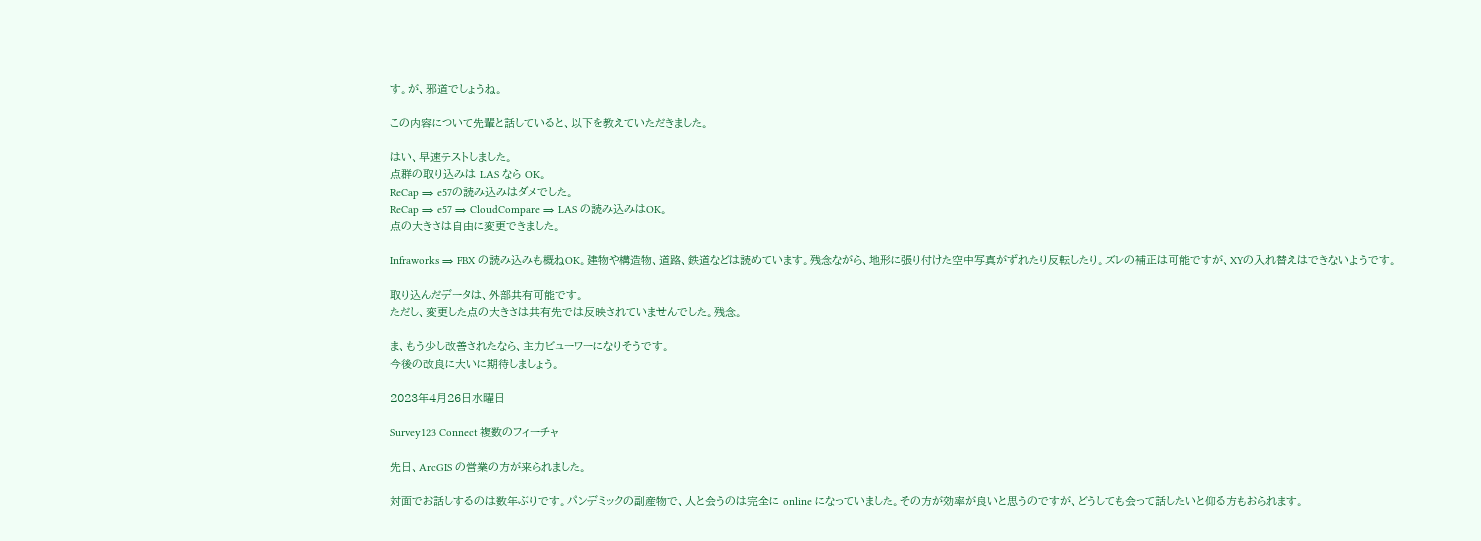す。が、邪道でしょうね。

この内容について先輩と話していると、以下を教えていただきました。

はい、早速テストしました。
点群の取り込みは LAS なら OK。
ReCap ⇒ e57の読み込みはダメでした。
ReCap ⇒ e57 ⇒ CloudCompare ⇒ LAS の読み込みはOK。
点の大きさは自由に変更できました。

Infraworks ⇒ FBX の読み込みも概ねOK。建物や構造物、道路、鉄道などは読めています。残念ながら、地形に張り付けた空中写真がずれたり反転したり。ズレの補正は可能ですが、XYの入れ替えはできないようです。

取り込んだデータは、外部共有可能です。
ただし、変更した点の大きさは共有先では反映されていませんでした。残念。

ま、もう少し改善されたなら、主力ビューワーになりそうです。
今後の改良に大いに期待しましょう。

2023年4月26日水曜日

Survey123 Connect 複数のフィーチャ

先日、ArcGIS の営業の方が来られました。

対面でお話しするのは数年ぶりです。パンデミックの副産物で、人と会うのは完全に online になっていました。その方が効率が良いと思うのですが、どうしても会って話したいと仰る方もおられます。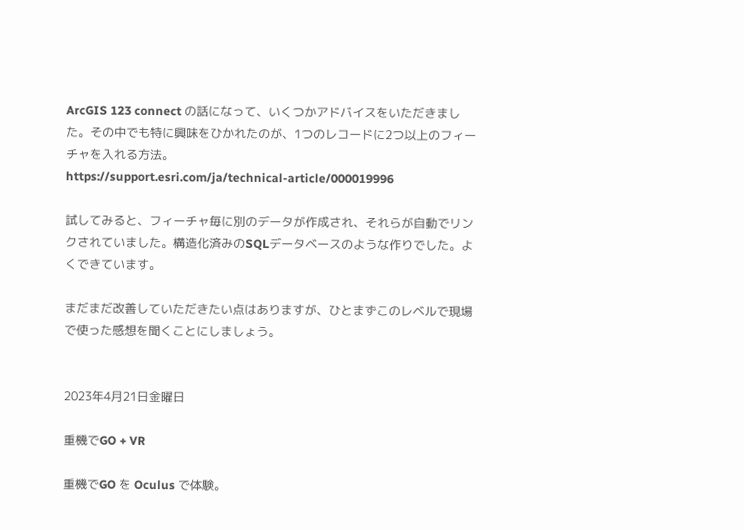ArcGIS 123 connect の話になって、いくつかアドバイスをいただきました。その中でも特に興味をひかれたのが、1つのレコードに2つ以上のフィーチャを入れる方法。
https://support.esri.com/ja/technical-article/000019996

試してみると、フィーチャ毎に別のデータが作成され、それらが自動でリンクされていました。構造化済みのSQLデータベースのような作りでした。よくできています。

まだまだ改善していただきたい点はありますが、ひとまずこのレベルで現場で使った感想を聞くことにしましょう。


2023年4月21日金曜日

重機でGO + VR

重機でGO を Oculus で体験。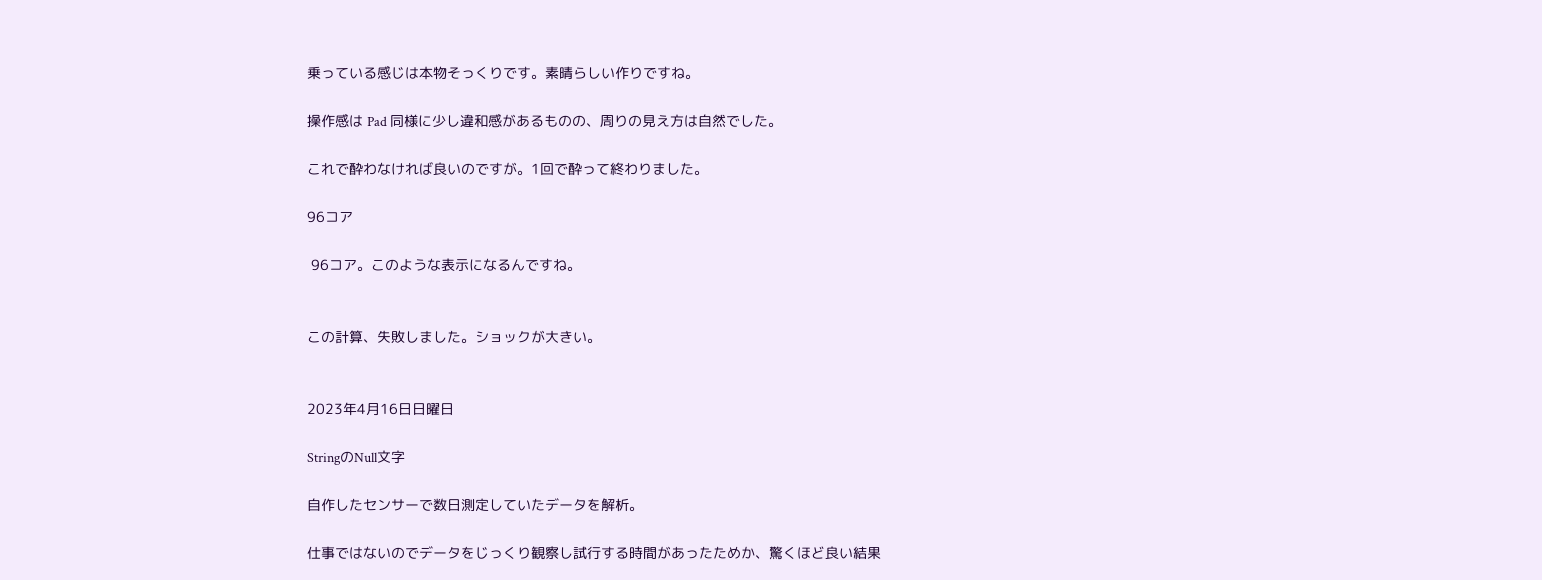乗っている感じは本物そっくりです。素晴らしい作りですね。

操作感は Pad 同様に少し違和感があるものの、周りの見え方は自然でした。

これで酔わなければ良いのですが。1回で酔って終わりました。

96コア

 96コア。このような表示になるんですね。


この計算、失敗しました。ショックが大きい。


2023年4月16日日曜日

StringのNull文字

自作したセンサーで数日測定していたデータを解析。

仕事ではないのでデータをじっくり観察し試行する時間があったためか、驚くほど良い結果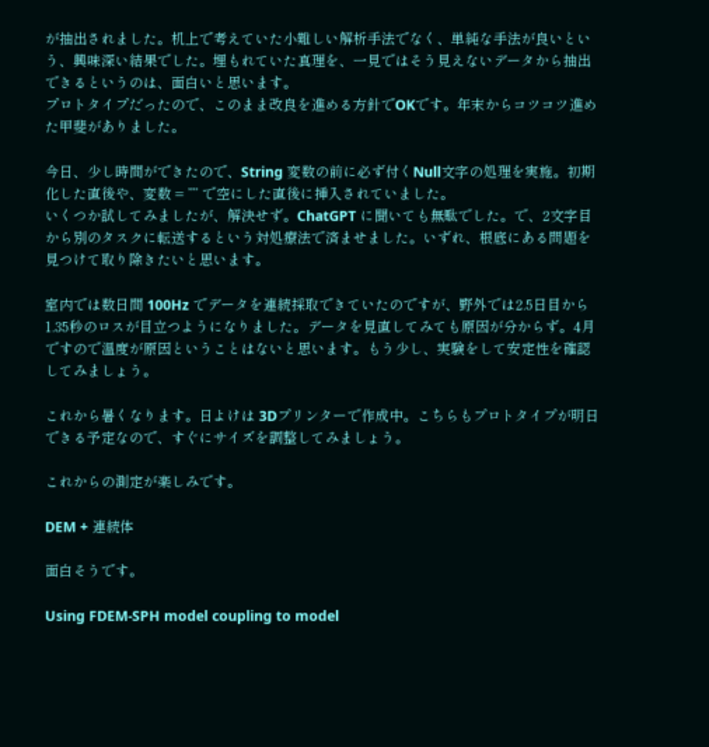が抽出されました。机上で考えていた小難しい解析手法でなく、単純な手法が良いという、興味深い結果でした。埋もれていた真理を、一見ではそう見えないデータから抽出できるというのは、面白いと思います。
プロトタイプだったので、このまま改良を進める方針でOKです。年末からコツコツ進めた甲斐がありました。

今日、少し時間ができたので、String 変数の前に必ず付くNull文字の処理を実施。初期化した直後や、変数 = ”” で空にした直後に挿入されていました。
いくつか試してみましたが、解決せず。ChatGPT に聞いても無駄でした。で、2文字目から別のタスクに転送するという対処療法で済ませました。いずれ、根底にある問題を見つけて取り除きたいと思います。

室内では数日間 100Hz でデータを連続採取できていたのですが、野外では2.5日目から1.35秒のロスが目立つようになりました。データを見直してみても原因が分からず。4月ですので温度が原因ということはないと思います。もう少し、実験をして安定性を確認してみましょう。

これから暑くなります。日よけは 3Dプリンターで作成中。こちらもプロトタイプが明日できる予定なので、すぐにサイズを調整してみましょう。

これからの測定が楽しみです。

DEM + 連続体

面白そうです。

Using FDEM-SPH model coupling to model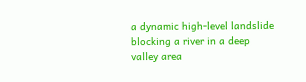a dynamic high-level landslide blocking a river in a deep valley area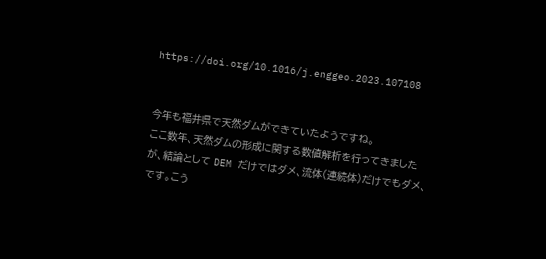https://doi.org/10.1016/j.enggeo.2023.107108


今年も福井県で天然ダムができていたようですね。
ここ数年、天然ダムの形成に関する数値解析を行ってきましたが、結論として DEM だけではダメ、流体(連続体)だけでもダメ、です。こう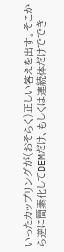いったカップリングが(おそらく)正しい答えを出す。そこから逆に簡素化してDEMだけ、もしくは連続体だけででき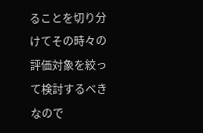ることを切り分けてその時々の評価対象を絞って検討するべきなので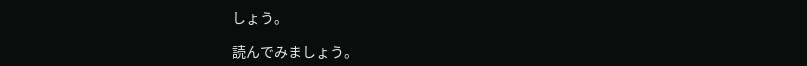しょう。

読んでみましょう。